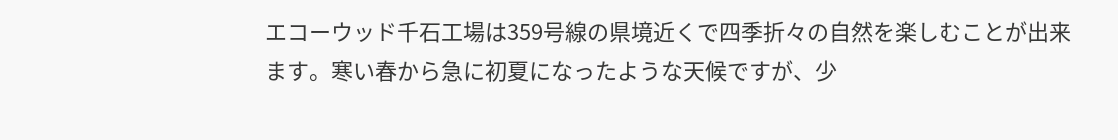エコーウッド千石工場は359号線の県境近くで四季折々の自然を楽しむことが出来ます。寒い春から急に初夏になったような天候ですが、少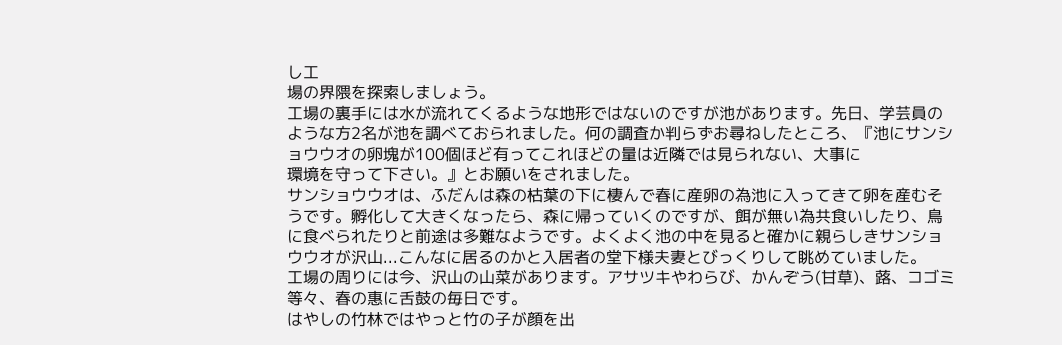し工
場の界隈を探索しましょう。
工場の裏手には水が流れてくるような地形ではないのですが池があります。先日、学芸員のような方2名が池を調べておられました。何の調査か判らずお尋ねしたところ、『池にサンショウウオの卵塊が100個ほど有ってこれほどの量は近隣では見られない、大事に
環境を守って下さい。』とお願いをされました。
サンショウウオは、ふだんは森の枯葉の下に棲んで春に産卵の為池に入ってきて卵を産むそうです。孵化して大きくなったら、森に帰っていくのですが、餌が無い為共食いしたり、鳥に食べられたりと前途は多難なようです。よくよく池の中を見ると確かに親らしきサンショウウオが沢山...こんなに居るのかと入居者の堂下様夫妻とびっくりして眺めていました。
工場の周りには今、沢山の山菜があります。アサツキやわらび、かんぞう(甘草)、蕗、コゴミ等々、春の惠に舌鼓の毎日です。
はやしの竹林ではやっと竹の子が顔を出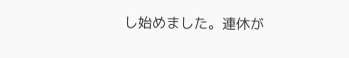し始めました。連休が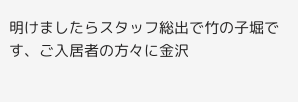明けましたらスタッフ総出で竹の子堀です、ご入居者の方々に金沢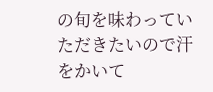の旬を味わっていただきたいので汗をかいて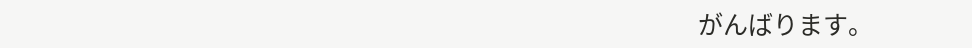がんばります。